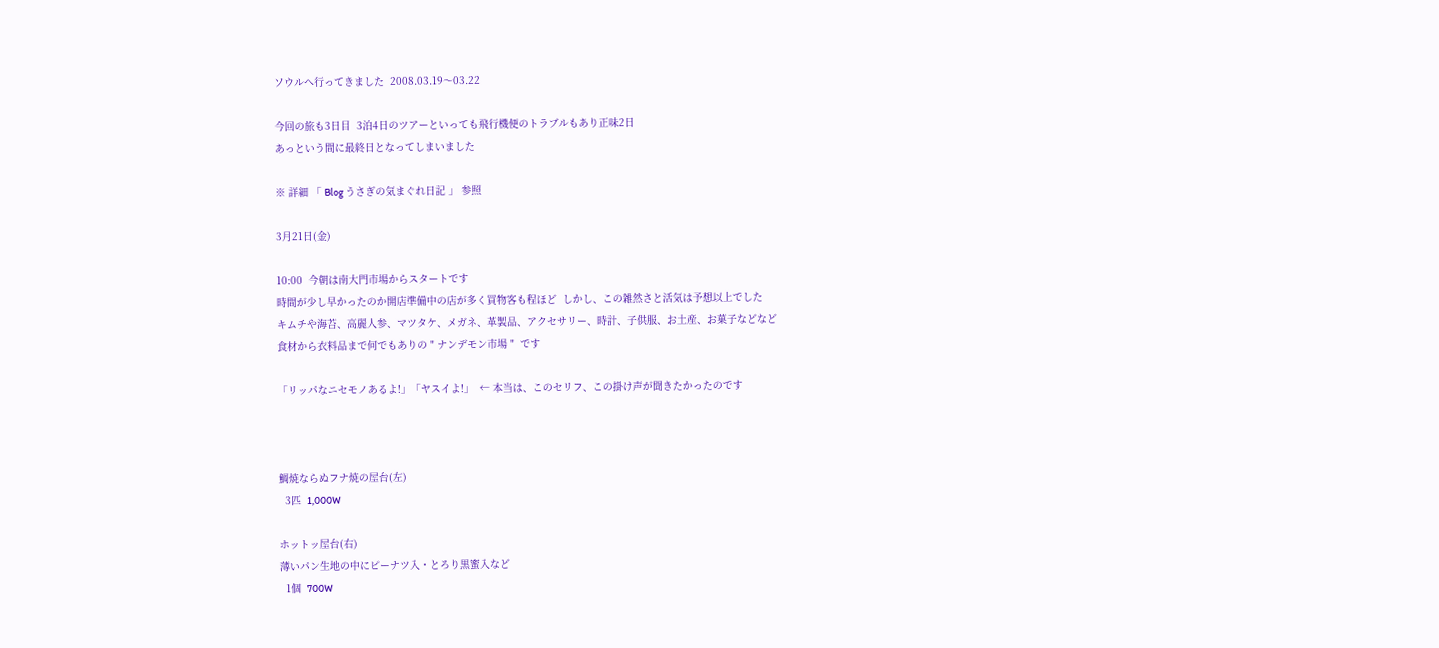ソウルへ行ってきました  2008.03.19〜03.22

今回の旅も3日目  3泊4日のツアーといっても飛行機便のトラブルもあり正味2日
あっという間に最終日となってしまいました

※ 詳細 「 Blog うさぎの気まぐれ日記 」 参照

3月21日(金)

10:00  今朝は南大門市場からスタートです
時間が少し早かったのか開店準備中の店が多く買物客も程ほど  しかし、この雑然さと活気は予想以上でした
キムチや海苔、高麗人参、マツタケ、メガネ、革製品、アクセサリー、時計、子供服、お土産、お菓子などなど
食材から衣料品まで何でもありの " ナンデモン市場 "  です

「リッパなニセモノあるよ!」「ヤスイよ!」  ← 本当は、このセリフ、この掛け声が聞きたかったのです



鯛焼ならぬフナ焼の屋台(左)
  3匹  1,000W

ホットッ屋台(右)
薄いパン生地の中にピーナツ入・とろり黒蜜入など
  1個  700W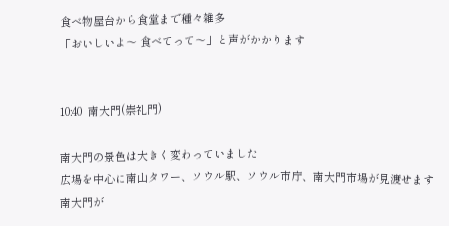食べ物屋台から食堂まで種々雑多
「おいしいよ〜 食べてって〜」と声がかかります


10:40  南大門(崇礼門)

南大門の景色は大きく変わっていました
広場を中心に南山タワー、ソウル駅、ソウル市庁、南大門市場が見渡せます
南大門が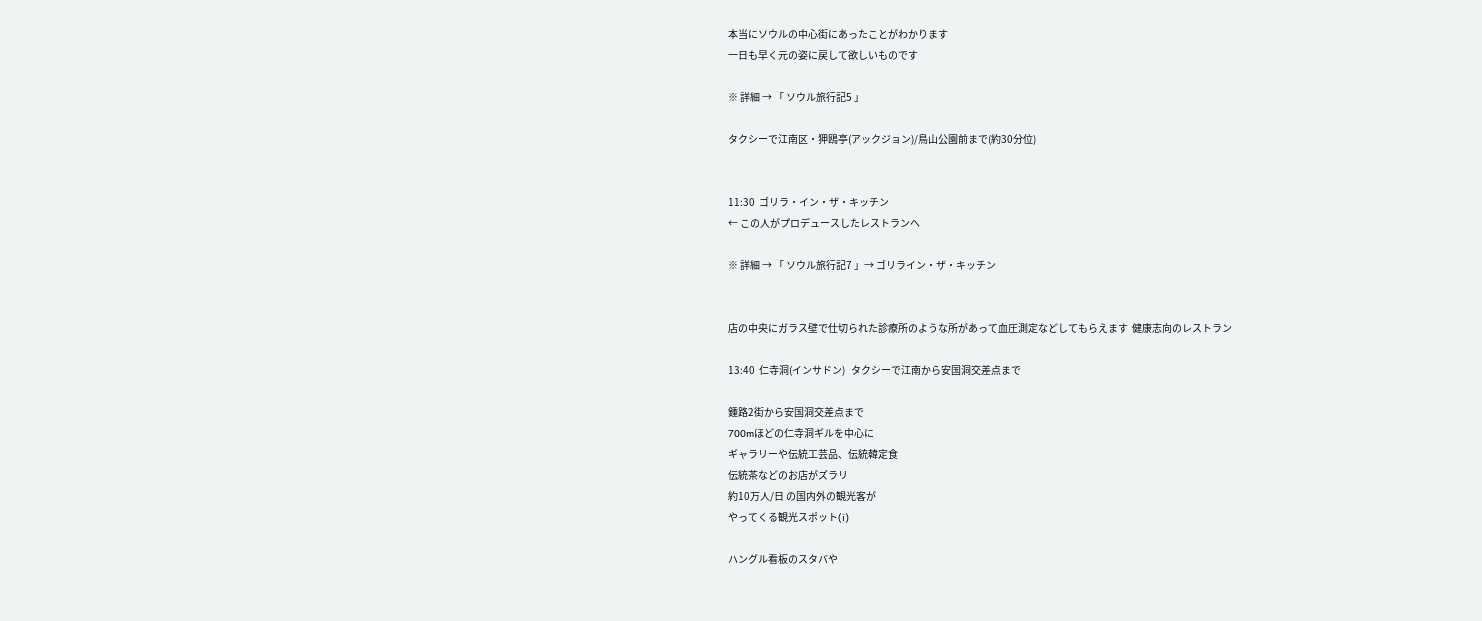本当にソウルの中心街にあったことがわかります
一日も早く元の姿に戻して欲しいものです

※ 詳細 → 「 ソウル旅行記5 」

タクシーで江南区・狎鴎亭(アックジョン)/鳥山公園前まで(約30分位)


11:30  ゴリラ・イン・ザ・キッチン
← この人がプロデュースしたレストランへ

※ 詳細 → 「 ソウル旅行記7 」→ ゴリライン・ザ・キッチン


店の中央にガラス壁で仕切られた診療所のような所があって血圧測定などしてもらえます  健康志向のレストラン

13:40  仁寺洞(インサドン)   タクシーで江南から安国洞交差点まで

鍾路2街から安国洞交差点まで
700mほどの仁寺洞ギルを中心に
ギャラリーや伝統工芸品、伝統韓定食
伝統茶などのお店がズラリ
約10万人/日 の国内外の観光客が
やってくる観光スポット(i)

ハングル看板のスタバや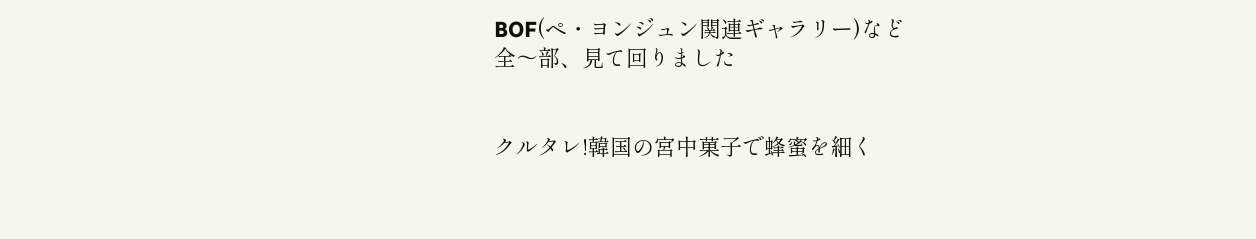BOF(ペ・ヨンジュン関連ギャラリー)など
全〜部、見て回りました


クルタレ!韓国の宮中菓子で蜂蜜を細く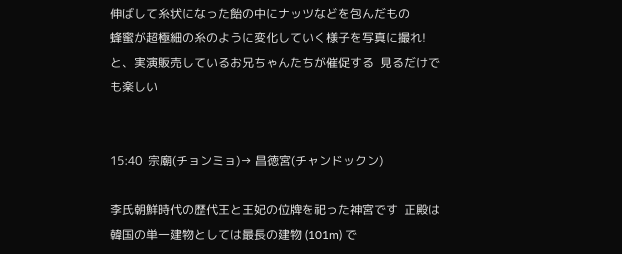伸ばして糸状になった飴の中にナッツなどを包んだもの
蜂蜜が超極細の糸のように変化していく様子を写真に撮れ!と、実演販売しているお兄ちゃんたちが催促する  見るだけでも楽しい


15:40  宗廟(チョンミョ)→ 昌徳宮(チャンドックン)

李氏朝鮮時代の歴代王と王妃の位牌を祀った神宮です  正殿は韓国の単一建物としては最長の建物 (101m) で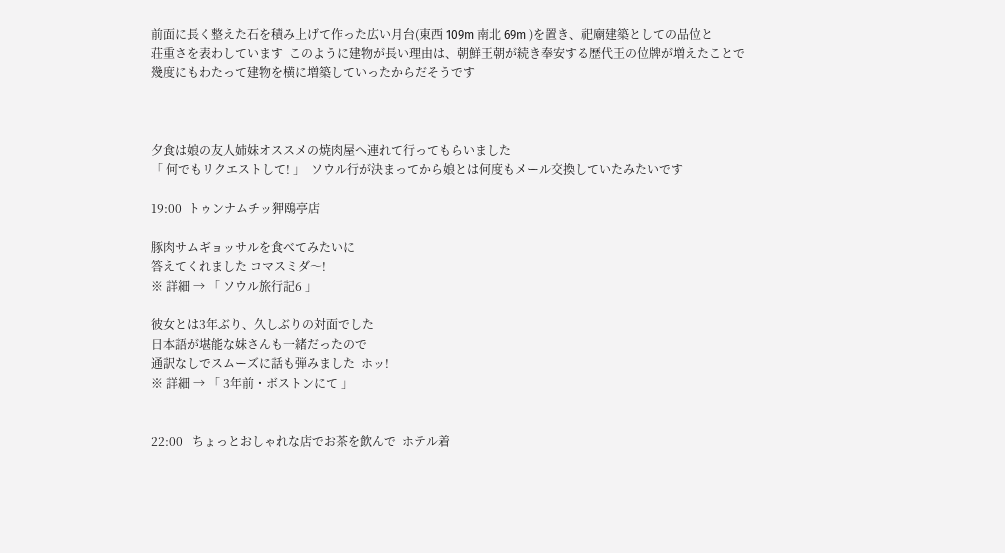前面に長く整えた石を積み上げて作った広い月台(東西 109m 南北 69m )を置き、祀廟建築としての品位と
荘重さを表わしています  このように建物が長い理由は、朝鮮王朝が続き奉安する歴代王の位牌が増えたことで
幾度にもわたって建物を横に増築していったからだそうです



夕食は娘の友人姉妹オススメの焼肉屋へ連れて行ってもらいました
「 何でもリクエストして! 」  ソウル行が決まってから娘とは何度もメール交換していたみたいです

19:00  トゥンナムチッ狎鴎亭店

豚肉サムギョッサルを食べてみたいに
答えてくれました コマスミダ〜!
※ 詳細 → 「 ソウル旅行記6 」

彼女とは3年ぶり、久しぶりの対面でした
日本語が堪能な妹さんも一緒だったので
通訳なしでスムーズに話も弾みました  ホッ!
※ 詳細 → 「 3年前・ボストンにて 」


22:00   ちょっとおしゃれな店でお茶を飲んで  ホテル着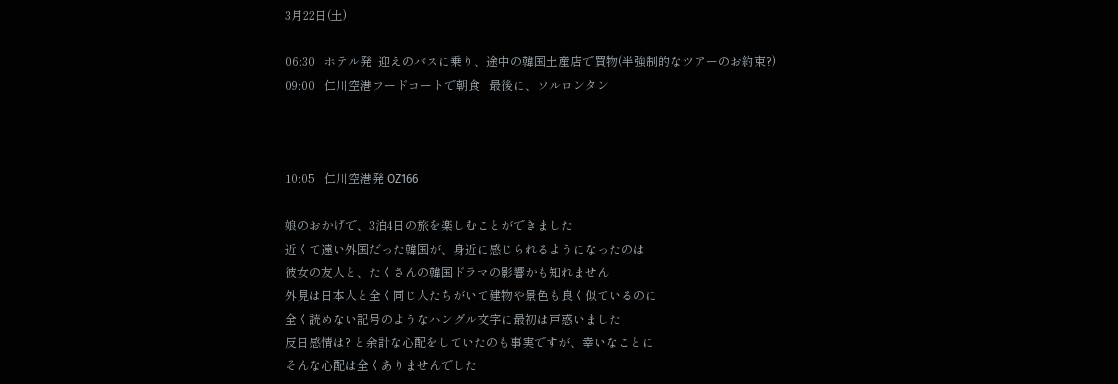3月22日(土)

06:30   ホテル発  迎えのバスに乗り、途中の韓国土産店で買物(半強制的なツアーのお約束?)
09:00   仁川空港フードコートで朝食   最後に、ソルロンタン



10:05   仁川空港発 OZ166

娘のおかげで、3泊4日の旅を楽しむことができました
近くて遠い外国だった韓国が、身近に感じられるようになったのは
彼女の友人と、たくさんの韓国ドラマの影響かも知れません
外見は日本人と全く同じ人たちがいて建物や景色も良く似ているのに
全く読めない記号のようなハングル文字に最初は戸惑いました
反日感情は? と余計な心配をしていたのも事実ですが、幸いなことに
そんな心配は全くありませんでした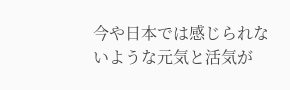今や日本では感じられないような元気と活気が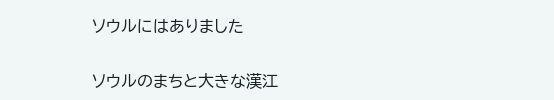ソウルにはありました

ソウルのまちと大きな漢江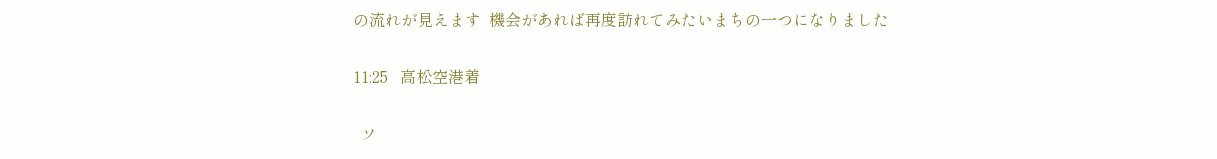の流れが見えます  機会があれば再度訪れてみたいまちの一つになりました

11:25   高松空港着

  ソ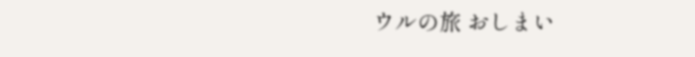ウルの旅 おしまい